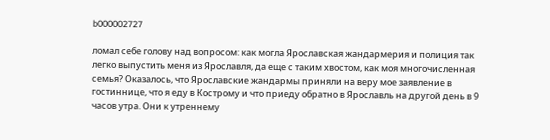b000002727

ломал себе голову над вопросом: как могла Ярославская жандармерия и полиция так легко выпустить меня из Ярославля, да еще с таким хвостом, как моя многочисленная семья? Оказалось, что Ярославские жандармы приняли на веру мое заявление в гостиннице, что я еду в Кострому и что приеду обратно в Ярославль на другой день в 9 часов утра. Они к утреннему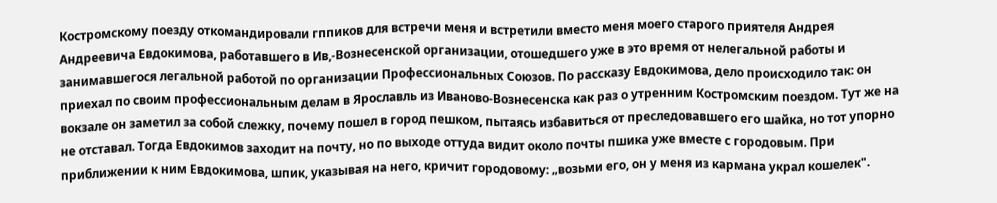Костромскому поезду откомандировали гппиков для встречи меня и встретили вместо меня моего старого приятеля Андрея Андреевича Евдокимова, работавшего в Ив,-Вознесенской организации, отошедшего уже в это время от нелегальной работы и занимавшегося легальной работой по организации Профессиональных Союзов. По рассказу Евдокимова, дело происходило так: он приехал по своим профессиональным делам в Ярославль из Иваново-Вознесенска как раз о утренним Костромским поездом. Тут же на вокзале он заметил за собой слежку, почему пошел в город пешком, пытаясь избавиться от преследовавшего его шайка, но тот упорно не отставал. Тогда Евдокимов заходит на почту, но по выходе оттуда видит около почты пшика уже вместе с городовым. При приближении к ним Евдокимова, шпик, указывая на него, кричит городовому: „возьми его, он у меня из кармана украл кошелек".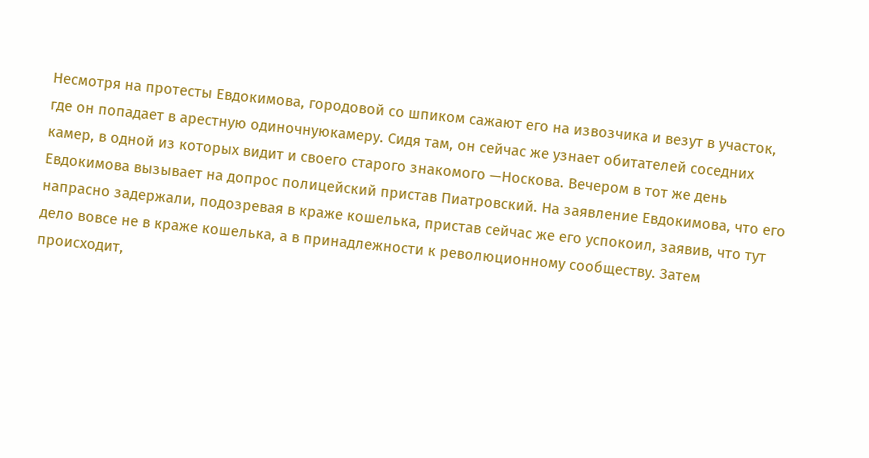Несмотря на протесты Евдокимова, городовой со шпиком сажают его на извозчика и везут в участок, где он попадает в арестную одиночнуюкамеру. Сидя там, он сейчас же узнает обитателей соседних камер, в одной из которых видит и своего старого знакомого —Носкова. Вечером в тот же день Евдокимова вызывает на допрос полицейский пристав Пиатровский. На заявление Евдокимова, что его напрасно задержали, подозревая в краже кошелька, пристав сейчас же его успокоил, заявив, что тут дело вовсе не в краже кошелька, а в принадлежности к революционному сообществу. Затем происходит,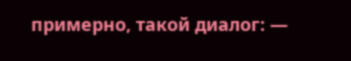примерно, такой диалог: —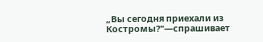„Вы сегодня приехали из Костромы?"—спрашивает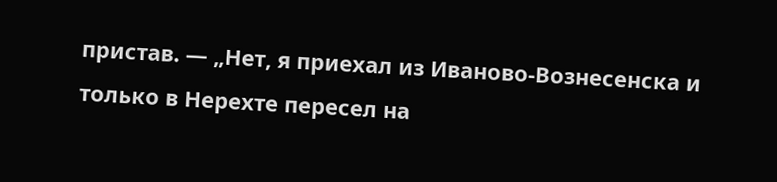пристав. — „Нет, я приехал из Иваново-Вознесенска и только в Нерехте пересел на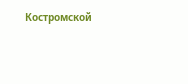Костромской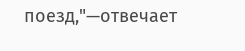поезд,"—отвечает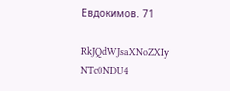Евдокимов. 71

RkJQdWJsaXNoZXIy NTc0NDU4